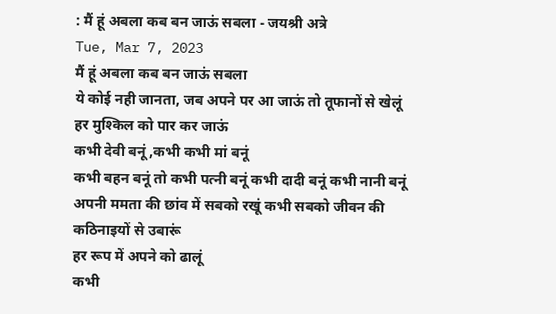: मैं हूं अबला कब बन जाऊं सबला - जयश्री अत्रे
Tue, Mar 7, 2023
मैं हूं अबला कब बन जाऊं सबला
ये कोई नही जानता, जब अपने पर आ जाऊं तो तूफानों से खेलूं
हर मुश्किल को पार कर जाऊं
कभी देवी बनूं ,कभी कभी मां बनूं
कभी बहन बनूं तो कभी पत्नी बनूं कभी दादी बनूं कभी नानी बनूं अपनी ममता की छांव में सबको रखूं कभी सबको जीवन की कठिनाइयों से उबारूं
हर रूप में अपने को ढालूं
कभी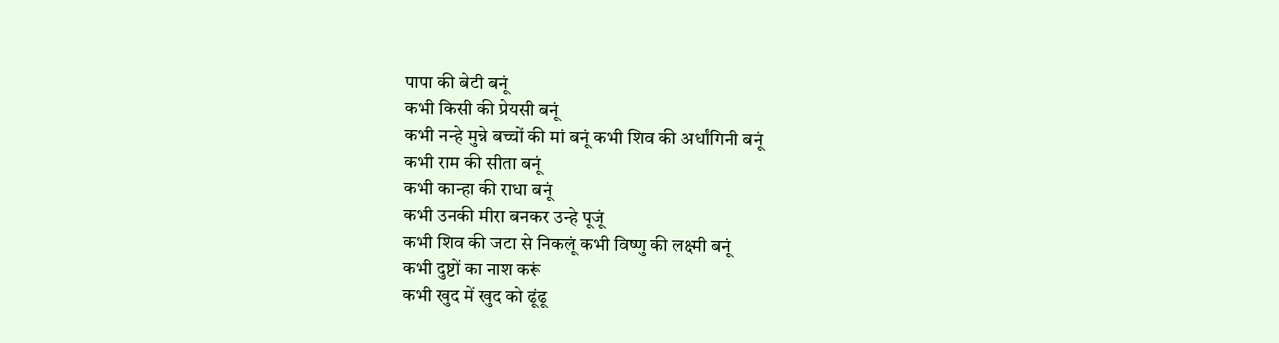पापा की बेटी बनूं
कभी किसी की प्रेयसी बनूं
कभी नन्हे मुन्ने बच्चों की मां बनूं कभी शिव की अर्धांगिनी बनूं
कभी राम की सीता बनूं
कभी कान्हा की राधा बनूं
कभी उनकी मीरा बनकर उन्हे पूजूं
कभी शिव की जटा से निकलूं कभी विष्णु की लक्ष्मी बनूं
कभी दुष्टों का नाश करूं
कभी खुद में खुद को ढूंढू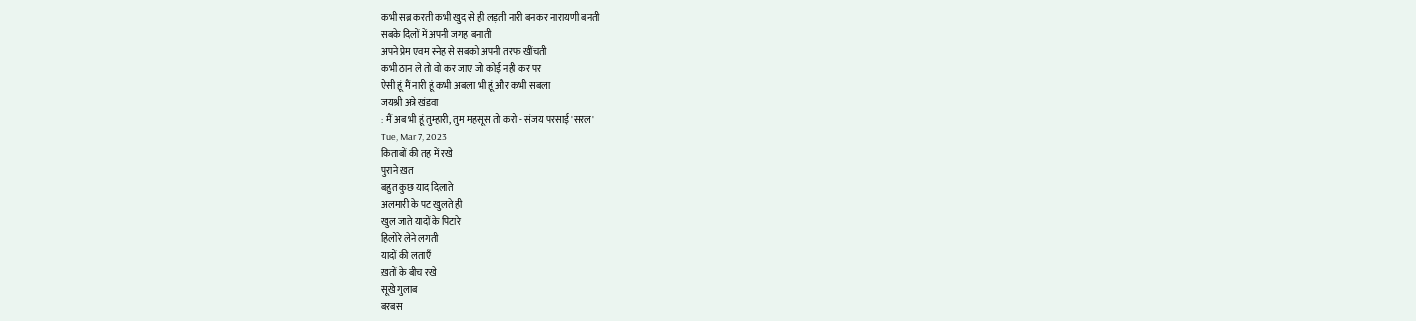कभी सब्र करती कभी खुद से ही लड़ती नारी बनकर नारायणी बनती
सबके दिलों में अपनी जगह बनाती
अपने प्रेम एवम स्नेह से सबको अपनी तरफ खींचती
कभी ठान ले तो वो कर जाए जो कोई नही कर पर
ऐसी हूं मैं नारी हूं कभी अबला भी हूं और कभी सबला
जयश्री अत्रे खंडवा
: मैं अब भी हूं तुम्हारी, तुम महसूस तो करो - संजय परसाई 'सरल'
Tue, Mar 7, 2023
किताबों की तह में रखे
पुराने ख़त
बहुत कुछ याद दिलाते
अलमारी के पट खुलते ही
खुल जाते यादों के पिटारे
हिलोरे लेने लगती
यादों की लताएँ
ख़तों के बीच रखे
सूखे गुलाब
बरबस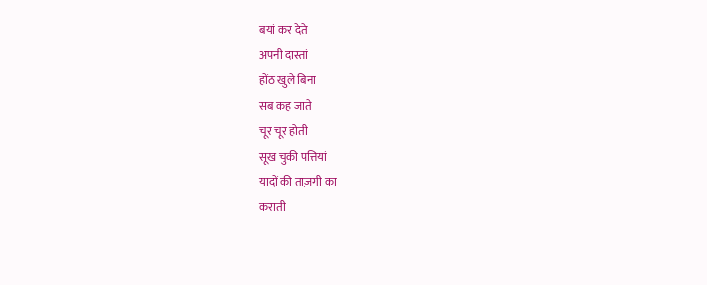बयां कर देते
अपनी दास्तां
होंठ खुले बिना
सब कह जाते
चूर चूर होती
सूख चुकी पत्तियां
यादों की ताज़गी का
कराती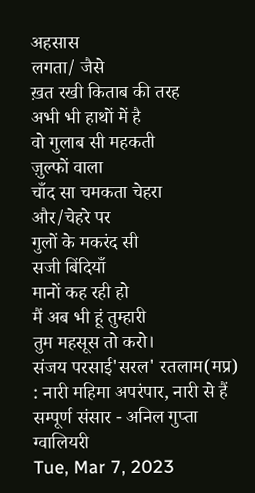अहसास
लगता/ जैसे
ख़त रखी किताब की तरह
अभी भी हाथों में है
वो गुलाब सी महकती
ज़ुल्फों वाला
चाँद सा चमकता चेहरा
और/चेहरे पर
गुलों के मकरंद सी
सजी बिंदियाँ
मानों कह रही हो
मैं अब भी हूं तुम्हारी
तुम महसूस तो करो।
संजय परसाई'सरल' रतलाम(मप्र)
: नारी महिमा अपरंपार, नारी से हैं सम्पूर्ण संसार - अनिल गुप्ता ग्वालियरी
Tue, Mar 7, 2023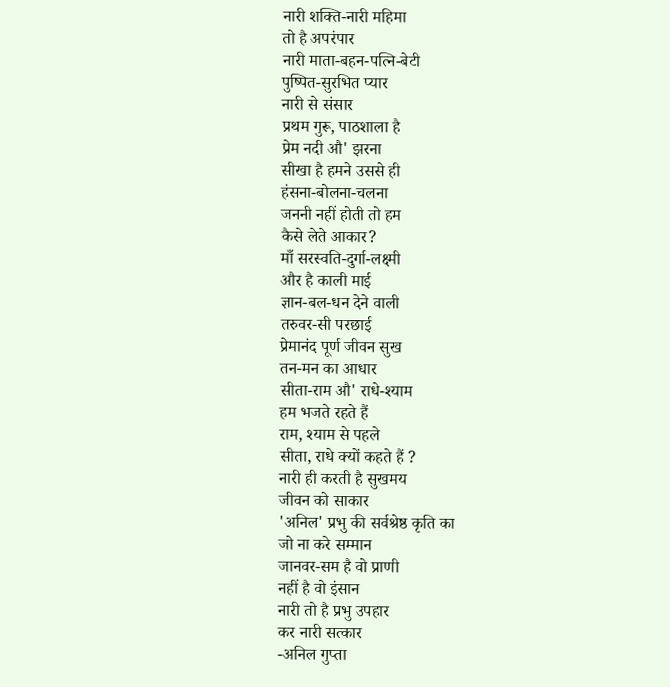नारी शक्ति-नारी महिमा
तो है अपरंपार
नारी माता-बहन-पत्नि-बेटी
पुष्पित-सुरभित प्यार
नारी से संसार
प्रथम गुरू, पाठशाला है
प्रेम नदी औ' झरना
सीखा है हमने उससे ही
हंसना-बोलना-चलना
जननी नहीं होती तो हम
कैसे लेते आकार?
माँ सरस्वति-दुर्गा-लक्ष्मी
और है काली माई
ज्ञान-बल-धन देने वाली
तरुवर-सी परछाई
प्रेमानंद पूर्ण जीवन सुख
तन-मन का आधार
सीता-राम औ' राधे-श्याम
हम भजते रहते हैं
राम, श्याम से पहले
सीता, राधे क्यों कहते हैं ?
नारी ही करती है सुखमय
जीवन को साकार
'अनिल' प्रभु की सर्वश्रेष्ठ कृति का
जो ना करे सम्मान
जानवर-सम है वो प्राणी
नहीं है वो इंसान
नारी तो है प्रभु उपहार
कर नारी सत्कार
-अनिल गुप्ता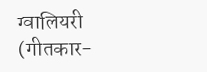ग्वालियरी
(गीतकार-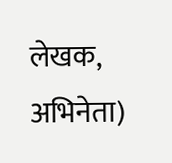लेखक, अभिनेता)